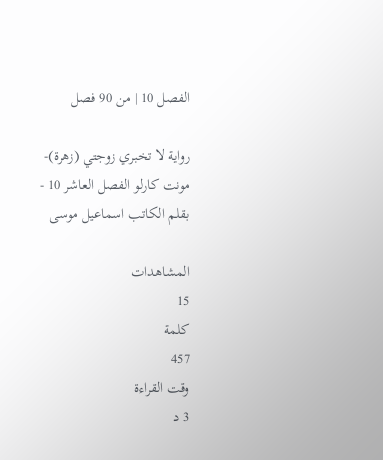الفصل 10 | من 90 فصل

رواية لا تخبري زوجتي (زهرة)- مونت كارلو الفصل العاشر 10 - بقلم الكاتب اسماعيل موسى

المشاهدات
15
كلمة
457
وقت القراءة
3 د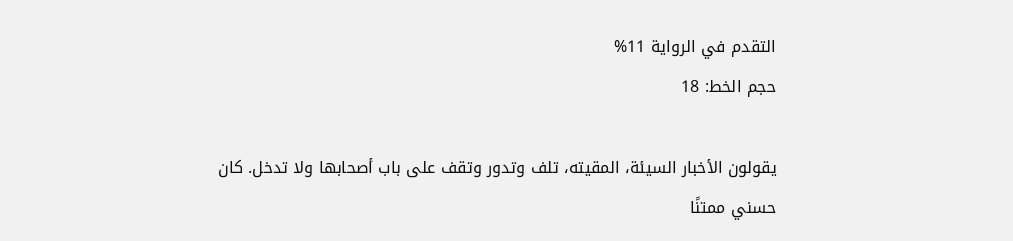التقدم في الرواية 11%
حجم الخط: 18

يقولون الأخبار السيئة، المقيته، تلف وتدور وتقف على باب أصحابها ولا تدخل. كان حسني ممتنًا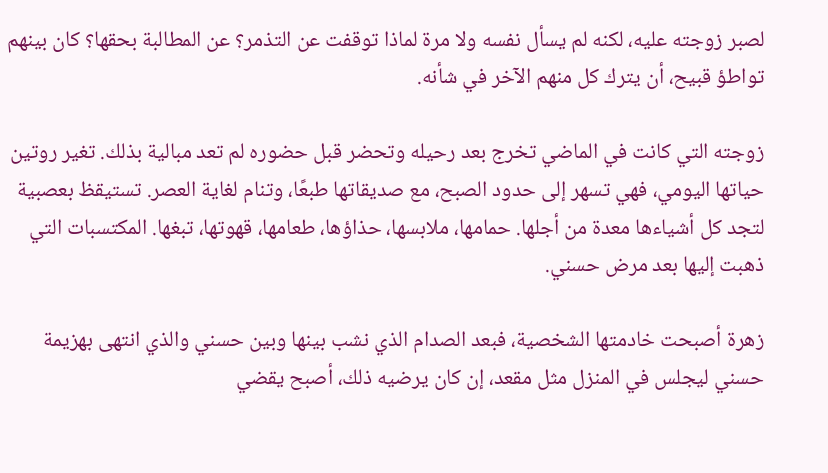لصبر زوجته عليه، لكنه لم يسأل نفسه ولا مرة لماذا توقفت عن التذمر؟ عن المطالبة بحقها؟ كان بينهم تواطؤ قبيح، أن يترك كل منهم الآخر في شأنه.

زوجته التي كانت في الماضي تخرج بعد رحيله وتحضر قبل حضوره لم تعد مبالية بذلك. تغير روتين حياتها اليومي، فهي تسهر إلى حدود الصبح، مع صديقاتها طبعًا، وتنام لغاية العصر. تستيقظ بعصبية لتجد كل أشياءها معدة من أجلها. حمامها، ملابسها، حذاؤها، طعامها، قهوتها، تبغها. المكتسبات التي ذهبت إليها بعد مرض حسني.

زهرة أصبحت خادمتها الشخصية، فبعد الصدام الذي نشب بينها وبين حسني والذي انتهى بهزيمة حسني ليجلس في المنزل مثل مقعد، إن كان يرضيه ذلك، أصبح يقضي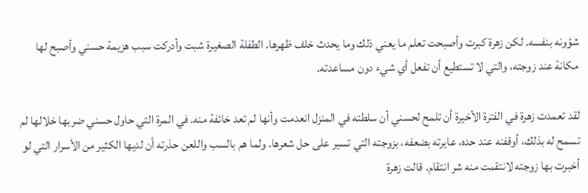شؤونه بنفسه. لكن زهرة كبرت وأصبحت تعلم ما يعني ذلك وما يحدث خلف ظهرها. الطفلة الصغيرة شبت وأدركت سبب هزيمة حسني وأصبح لها مكانة عند زوجته، والتي لا تستطيع أن تفعل أي شيء دون مساعدته.

لقد تعمدت زهرة في الفترة الأخيرة أن تلمح لحسني أن سلطته في المنزل انعدمت وأنها لم تعد خائفة منه. في المرة التي حاول حسني ضربها خلالها لم تسمح له بذلك، أوقفنه عند حده، عايرته بضعفه، بزوجته التي تسير على حل شعرها. ولما هم بالسب واللعن حذرته أن لديها الكثير من الأسرار التي لو أخبرت بها زوجته لانتقمت منه شر انتقام. قالت زهرة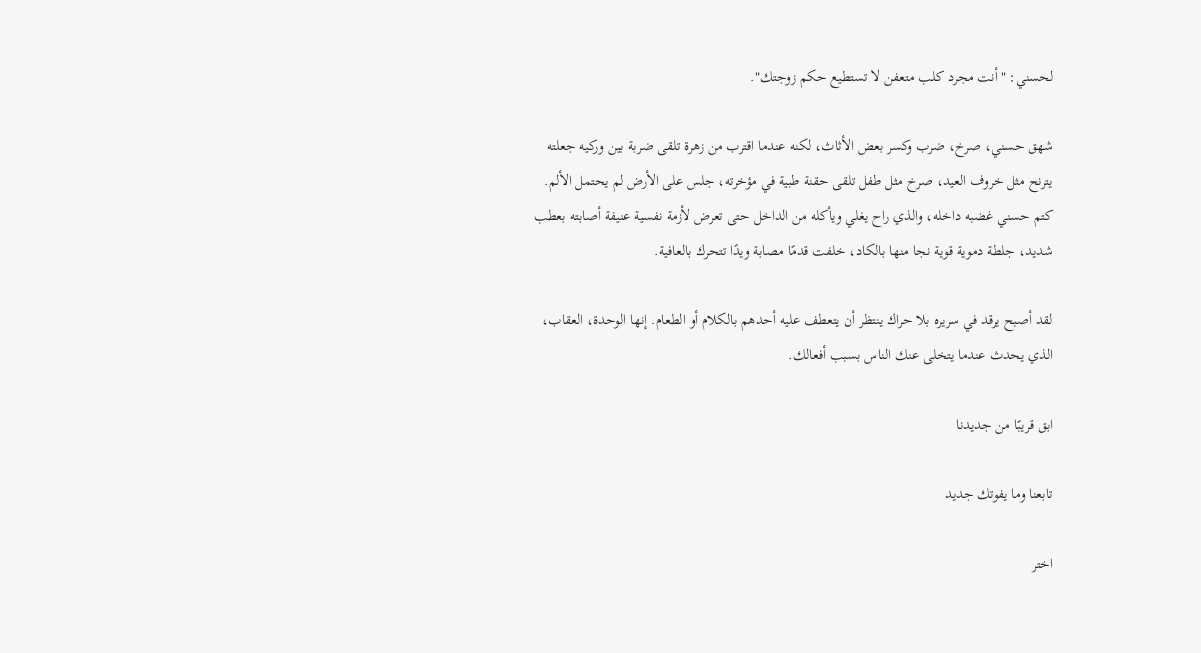لحسني: "أنت مجرد كلب متعفن لا تستطيع حكم زوجتك".

شهق حسني، صرخ، ضرب وكسر بعض الأثاث، لكنه عندما اقترب من زهرة تلقى ضربة بين وركيه جعلته يترنح مثل خروف العيد، صرخ مثل طفل تلقى حقنة طبية في مؤخرته، جلس على الأرض لم يحتمل الألم. كتم حسني غضبه داخله، والذي راح يغلي ويأكله من الداخل حتى تعرض لأزمة نفسية عنيفة أصابته بعطب شديد، جلطة دموية قوية نجا منها بالكاد، خلفت قدمًا مصابة ويدًا تتحرك بالعافية.

لقد أصبح يرقد في سريره بلا حراك ينتظر أن يتعطف عليه أحدهم بالكلام أو الطعام. إنها الوحدة، العقاب، الذي يحدث عندما يتخلى عنك الناس بسبب أفعالك.

ابق قريبًا من جديدنا

تابعنا وما يفوتك جديد

اختر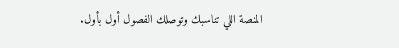المنصة اللي تناسبك وتوصلك الفصول أول بأول.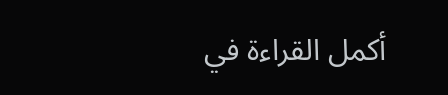أكمل القراءة في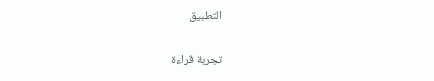التطبيق

تجربة قراءة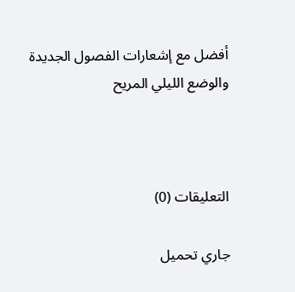أفضل مع إشعارات الفصول الجديدة والوضع الليلي المريح



التعليقات (0)

جاري تحميل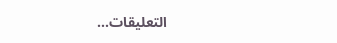التعليقات...